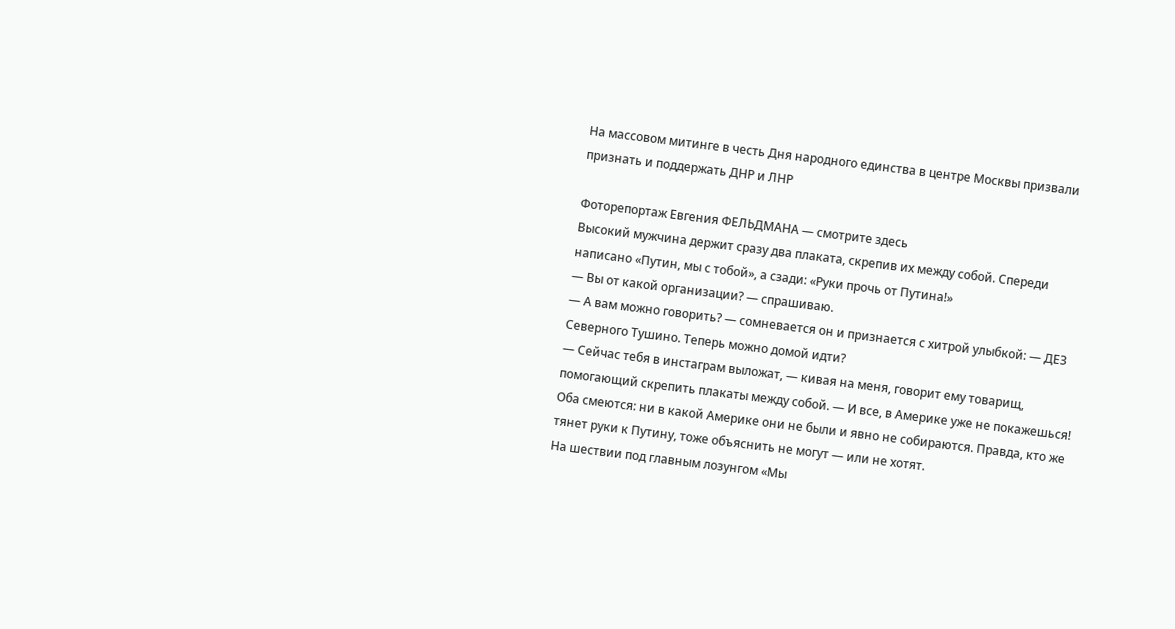На массовом митинге в честь Дня народного единства в центре Москвы призвали признать и поддержать ДНР и ЛНР

Фоторепортаж Евгения ФЕЛЬДМАНА — смотрите здесь
Высокий мужчина держит сразу два плаката, скрепив их между собой. Спереди написано «Путин, мы с тобой», а сзади: «Руки прочь от Путина!»
— Вы от какой организации? — спрашиваю.
— А вам можно говорить? — сомневается он и признается с хитрой улыбкой: — ДЕЗ Северного Тушино. Теперь можно домой идти?
— Сейчас тебя в инстаграм выложат, — кивая на меня, говорит ему товарищ, помогающий скрепить плакаты между собой. — И все, в Америке уже не покажешься!
Оба смеются: ни в какой Америке они не были и явно не собираются. Правда, кто же тянет руки к Путину, тоже объяснить не могут — или не хотят.
На шествии под главным лозунгом «Мы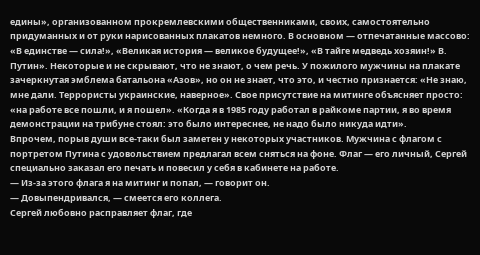едины», организованном прокремлевскими общественниками, своих, самостоятельно придуманных и от руки нарисованных плакатов немного. В основном — отпечатанные массово: «В единстве — сила!», «Великая история — великое будущее!», «В тайге медведь хозяин!» В. Путин». Некоторые и не скрывают, что не знают, о чем речь. У пожилого мужчины на плакате зачеркнутая эмблема батальона «Азов», но он не знает, что это, и честно признается: «Не знаю, мне дали. Террористы украинские, наверное». Свое присутствие на митинге объясняет просто: «на работе все пошли, и я пошел». «Когда я в 1985 году работал в райкоме партии, я во время демонстрации на трибуне стоял: это было интереснее, не надо было никуда идти».
Впрочем, порыв души все-таки был заметен у некоторых участников. Мужчина с флагом с портретом Путина с удовольствием предлагал всем сняться на фоне. Флаг — его личный, Сергей специально заказал его печать и повесил у себя в кабинете на работе.
— Из-за этого флага я на митинг и попал, — говорит он.
— Довыпендривался, — смеется его коллега.
Сергей любовно расправляет флаг, где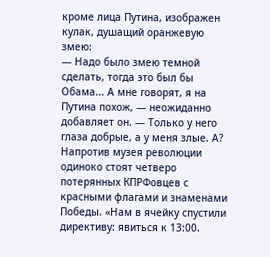кроме лица Путина, изображен кулак, душащий оранжевую змею:
— Надо было змею темной сделать, тогда это был бы Обама... А мне говорят, я на Путина похож, — неожиданно добавляет он. — Только у него глаза добрые, а у меня злые. А?
Напротив музея революции одиноко стоят четверо потерянных КПРФовцев с красными флагами и знаменами Победы. «Нам в ячейку спустили директиву: явиться к 13:00.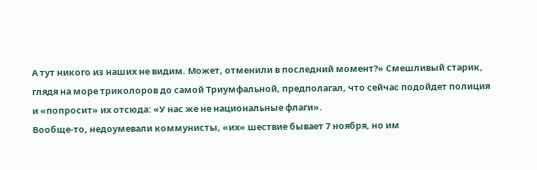А тут никого из наших не видим. Может, отменили в последний момент?» Смешливый старик, глядя на море триколоров до самой Триумфальной, предполагал, что сейчас подойдет полиция и «попросит» их отсюда: «У нас же не национальные флаги».
Вообще-то, недоумевали коммунисты, «их» шествие бывает 7 ноября, но им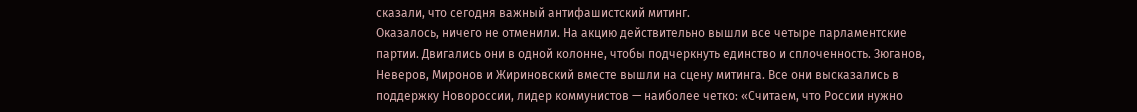сказали, что сегодня важный антифашистский митинг.
Оказалось, ничего не отменили. На акцию действительно вышли все четыре парламентские партии. Двигались они в одной колонне, чтобы подчеркнуть единство и сплоченность. Зюганов, Неверов, Миронов и Жириновский вместе вышли на сцену митинга. Все они высказались в поддержку Новороссии, лидер коммунистов — наиболее четко: «Считаем, что России нужно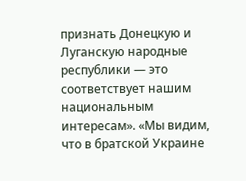признать Донецкую и Луганскую народные республики — это соответствует нашим национальным интересам». «Мы видим, что в братской Украине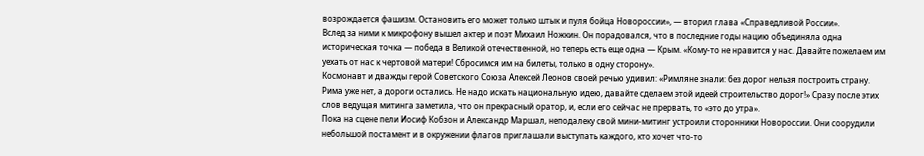возрождается фашизм. Остановить его может только штык и пуля бойца Новороссии», — вторил глава «Справедливой России».
Вслед за ними к микрофону вышел актер и поэт Михаил Ножкин. Он порадовался, что в последние годы нацию объединяла одна историческая точка — победа в Великой отечественной, но теперь есть еще одна — Крым. «Кому-то не нравится у нас. Давайте пожелаем им уехать от нас к чертовой матери! Сбросимся им на билеты, только в одну сторону».
Космонавт и дважды герой Советского Союза Алексей Леонов своей речью удивил: «Римляне знали: без дорог нельзя построить страну. Рима уже нет, а дороги остались. Не надо искать национальную идею, давайте сделаем этой идеей строительство дорог!» Сразу после этих слов ведущая митинга заметила, что он прекрасный оратор, и, если его сейчас не прервать, то «это до утра».
Пока на сцене пели Иосиф Кобзон и Александр Маршал, неподалеку свой мини-митинг устроили сторонники Новороссии. Они соорудили небольшой постамент и в окружении флагов приглашали выступать каждого, кто хочет что-то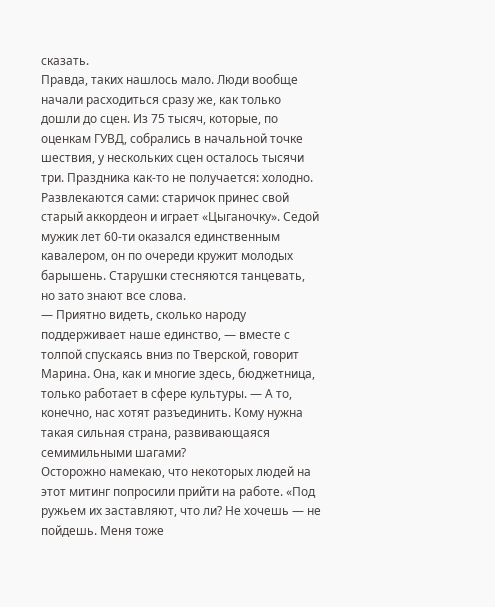сказать.
Правда, таких нашлось мало. Люди вообще начали расходиться сразу же, как только дошли до сцен. Из 75 тысяч, которые, по оценкам ГУВД, собрались в начальной точке шествия, у нескольких сцен осталось тысячи три. Праздника как-то не получается: холодно. Развлекаются сами: старичок принес свой старый аккордеон и играет «Цыганочку». Седой мужик лет 60-ти оказался единственным кавалером, он по очереди кружит молодых барышень. Старушки стесняются танцевать, но зато знают все слова.
— Приятно видеть, сколько народу поддерживает наше единство, — вместе с толпой спускаясь вниз по Тверской, говорит Марина. Она, как и многие здесь, бюджетница, только работает в сфере культуры. — А то, конечно, нас хотят разъединить. Кому нужна такая сильная страна, развивающаяся семимильными шагами?
Осторожно намекаю, что некоторых людей на этот митинг попросили прийти на работе. «Под ружьем их заставляют, что ли? Не хочешь — не пойдешь. Меня тоже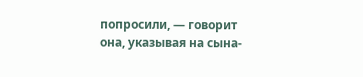попросили, — говорит она, указывая на сына-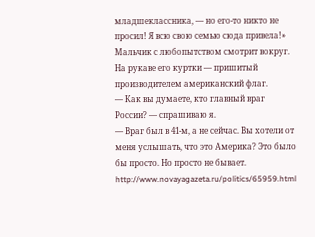младшеклассника, — но его-то никто не просил! Я всю свою семью сюда привела!» Мальчик с любопытством смотрит вокруг. На рукаве его куртки — пришитый производителем американский флаг.
— Как вы думаете, кто главный враг России? — спрашиваю я.
— Враг был в 41-м, а не сейчас. Вы хотели от меня услышать, что это Америка? Это было бы просто. Но просто не бывает.
http://www.novayagazeta.ru/politics/65959.html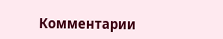Комментарии